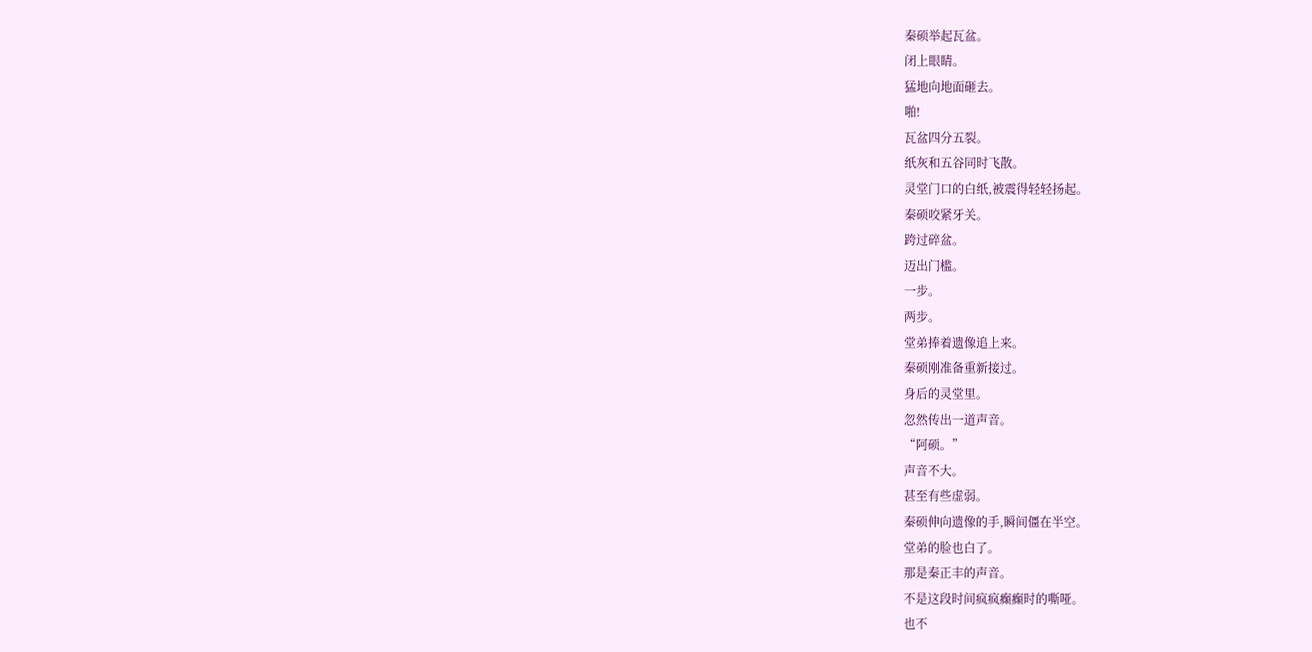秦硕举起瓦盆。
闭上眼睛。
猛地向地面砸去。
啪!
瓦盆四分五裂。
纸灰和五谷同时飞散。
灵堂门口的白纸,被震得轻轻扬起。
秦硕咬紧牙关。
跨过碎盆。
迈出门槛。
一步。
两步。
堂弟捧着遗像追上来。
秦硕刚准备重新接过。
身后的灵堂里。
忽然传出一道声音。
“阿硕。”
声音不大。
甚至有些虚弱。
秦硕伸向遗像的手,瞬间僵在半空。
堂弟的脸也白了。
那是秦正丰的声音。
不是这段时间疯疯癫癫时的嘶哑。
也不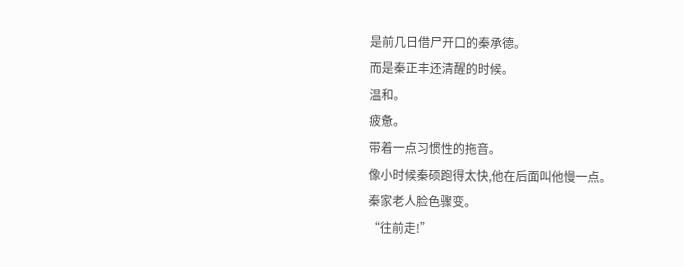是前几日借尸开口的秦承德。
而是秦正丰还清醒的时候。
温和。
疲惫。
带着一点习惯性的拖音。
像小时候秦硕跑得太快,他在后面叫他慢一点。
秦家老人脸色骤变。
“往前走!”